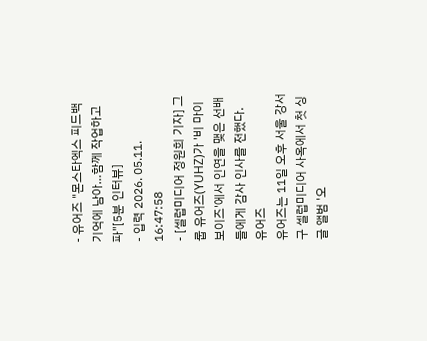- 유어즈 "몬스타엑스 피드백 기억에 남아…함께 작업하고파"[5분 인터뷰]
- 입력 2026. 05.11. 16:47:58
- [셀럽미디어 정원희 기자] 그룹 유어즈(YUHZ)가 '비 마이 보이즈'에서 인연을 맺은 선배들에게 감사 인사를 전했다.
유어즈
유어즈는 11일 오후 서울 강서구 셀럽미디어 사옥에서 첫 싱글 앨범 '오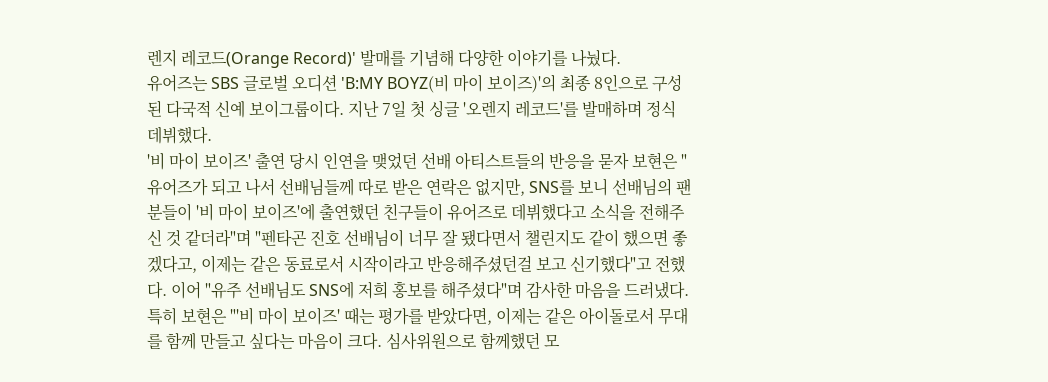렌지 레코드(Orange Record)' 발매를 기념해 다양한 이야기를 나눴다.
유어즈는 SBS 글로벌 오디션 'B:MY BOYZ(비 마이 보이즈)'의 최종 8인으로 구성된 다국적 신예 보이그룹이다. 지난 7일 첫 싱글 '오렌지 레코드'를 발매하며 정식 데뷔했다.
'비 마이 보이즈' 출연 당시 인연을 맺었던 선배 아티스트들의 반응을 묻자 보현은 "유어즈가 되고 나서 선배님들께 따로 받은 연락은 없지만, SNS를 보니 선배님의 팬분들이 '비 마이 보이즈'에 출연했던 친구들이 유어즈로 데뷔했다고 소식을 전해주신 것 같더라"며 "펜타곤 진호 선배님이 너무 잘 됐다면서 챌린지도 같이 했으면 좋겠다고, 이제는 같은 동료로서 시작이라고 반응해주셨던걸 보고 신기했다"고 전했다. 이어 "유주 선배님도 SNS에 저희 홍보를 해주셨다"며 감사한 마음을 드러냈다.
특히 보현은 "'비 마이 보이즈' 때는 평가를 받았다면, 이제는 같은 아이돌로서 무대를 함께 만들고 싶다는 마음이 크다. 심사위원으로 함께했던 모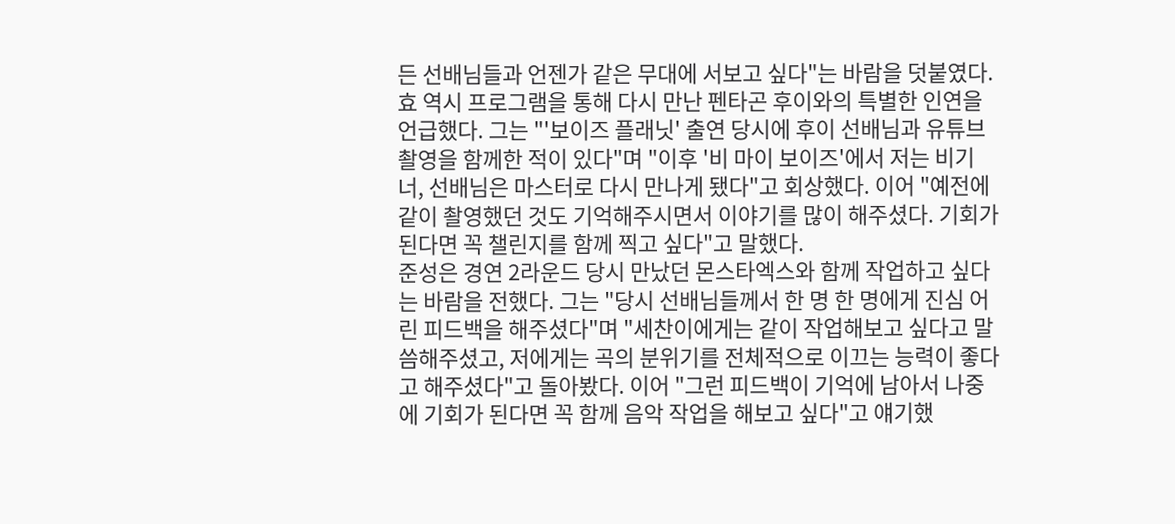든 선배님들과 언젠가 같은 무대에 서보고 싶다"는 바람을 덧붙였다.
효 역시 프로그램을 통해 다시 만난 펜타곤 후이와의 특별한 인연을 언급했다. 그는 "'보이즈 플래닛' 출연 당시에 후이 선배님과 유튜브 촬영을 함께한 적이 있다"며 "이후 '비 마이 보이즈'에서 저는 비기너, 선배님은 마스터로 다시 만나게 됐다"고 회상했다. 이어 "예전에 같이 촬영했던 것도 기억해주시면서 이야기를 많이 해주셨다. 기회가 된다면 꼭 챌린지를 함께 찍고 싶다"고 말했다.
준성은 경연 2라운드 당시 만났던 몬스타엑스와 함께 작업하고 싶다는 바람을 전했다. 그는 "당시 선배님들께서 한 명 한 명에게 진심 어린 피드백을 해주셨다"며 "세찬이에게는 같이 작업해보고 싶다고 말씀해주셨고, 저에게는 곡의 분위기를 전체적으로 이끄는 능력이 좋다고 해주셨다"고 돌아봤다. 이어 "그런 피드백이 기억에 남아서 나중에 기회가 된다면 꼭 함께 음악 작업을 해보고 싶다"고 얘기했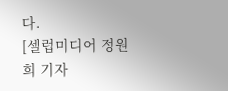다.
[셀럽미디어 정원희 기자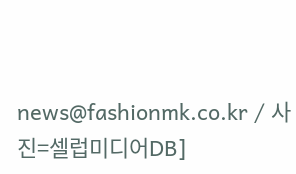news@fashionmk.co.kr / 사진=셀럽미디어DB]